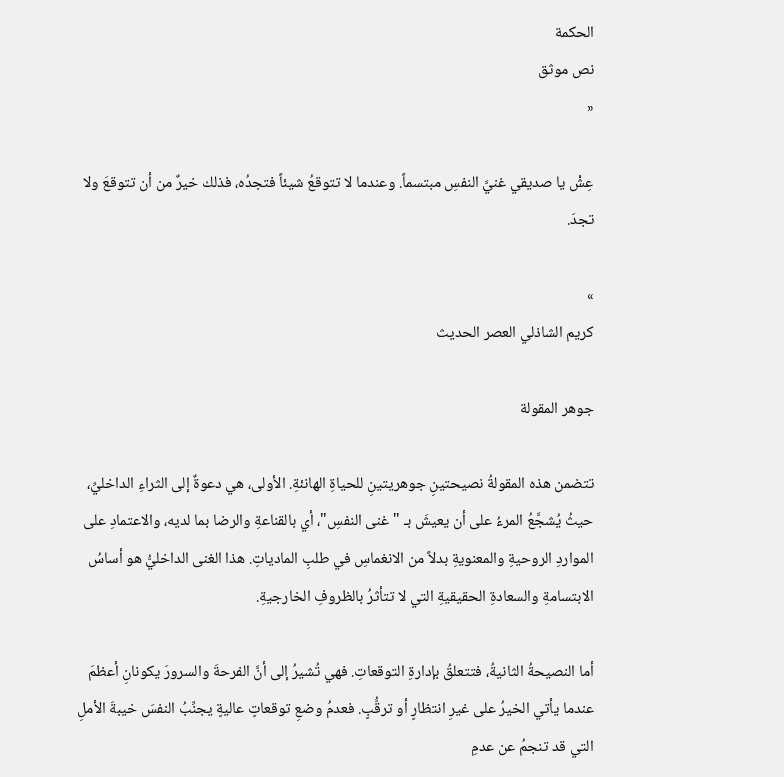الحكمة
نص موثق
«

عِشْ يا صديقي غنيَّ النفسِ مبتسماً. وعندما لا تتوقعُ شيئاً فتجدُه، فذلك خيرٌ من أن تتوقعَ ولا تجدَ.

»
كريم الشاذلي العصر الحديث

جوهر المقولة

تتضمن هذه المقولةُ نصيحتينِ جوهريتينِ للحياةِ الهانئةِ. الأولى، هي دعوةٌ إلى الثراءِ الداخليِّ، حيثُ يُشجَّعُ المرءُ على أن يعيشَ بـ "غنى النفسِ"، أي بالقناعةِ والرضا بما لديه، والاعتمادِ على المواردِ الروحيةِ والمعنويةِ بدلاً من الانغماسِ في طلبِ المادياتِ. هذا الغنى الداخليُّ هو أساسُ الابتسامةِ والسعادةِ الحقيقيةِ التي لا تتأثرُ بالظروفِ الخارجيةِ.

أما النصيحةُ الثانيةُ، فتتعلقُ بإدارةِ التوقعاتِ. فهي تُشيرُ إلى أنَّ الفرحةَ والسرورَ يكونانِ أعظمَ عندما يأتي الخيرُ على غيرِ انتظارٍ أو ترقُّبٍ. فعدمُ وضعِ توقعاتٍ عاليةٍ يجنِّبُ النفسَ خيبةَ الأملِ التي قد تنجمُ عن عدمِ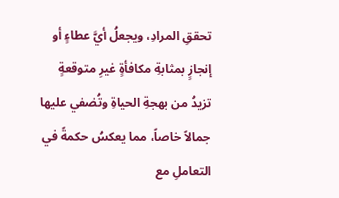تحققِ المرادِ، ويجعلُ أيَّ عطاءٍ أو إنجازٍ بمثابةِ مكافأةٍ غيرِ متوقعةٍ تزيدُ من بهجةِ الحياةِ وتُضفي عليها جمالاً خاصاً، مما يعكسُ حكمةً في التعاملِ مع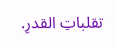تقلباتِ القدرِ.